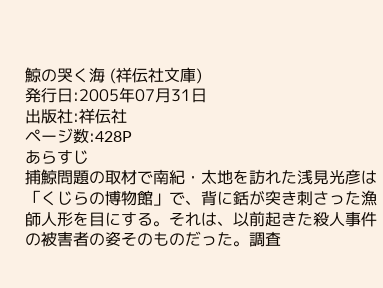鯨の哭く海 (祥伝社文庫)
発行日:2005年07月31日
出版社:祥伝社
ページ数:428P
あらすじ
捕鯨問題の取材で南紀・太地を訪れた浅見光彦は「くじらの博物館」で、背に銛が突き刺さった漁師人形を目にする。それは、以前起きた殺人事件の被害者の姿そのものだった。調査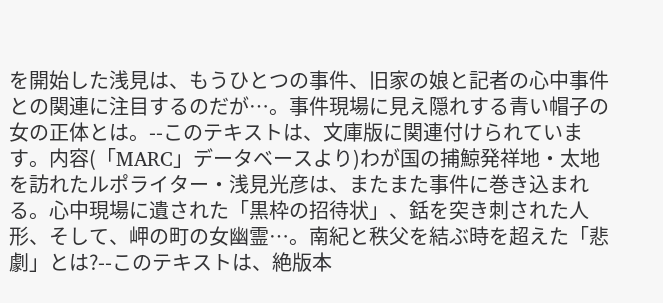を開始した浅見は、もうひとつの事件、旧家の娘と記者の心中事件との関連に注目するのだが…。事件現場に見え隠れする青い帽子の女の正体とは。--このテキストは、文庫版に関連付けられています。内容(「MARC」データベースより)わが国の捕鯨発祥地・太地を訪れたルポライター・浅見光彦は、またまた事件に巻き込まれる。心中現場に遺された「黒枠の招待状」、銛を突き刺された人形、そして、岬の町の女幽霊…。南紀と秩父を結ぶ時を超えた「悲劇」とは?--このテキストは、絶版本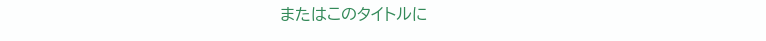またはこのタイトルに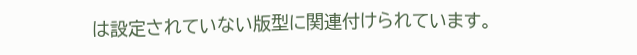は設定されていない版型に関連付けられています。